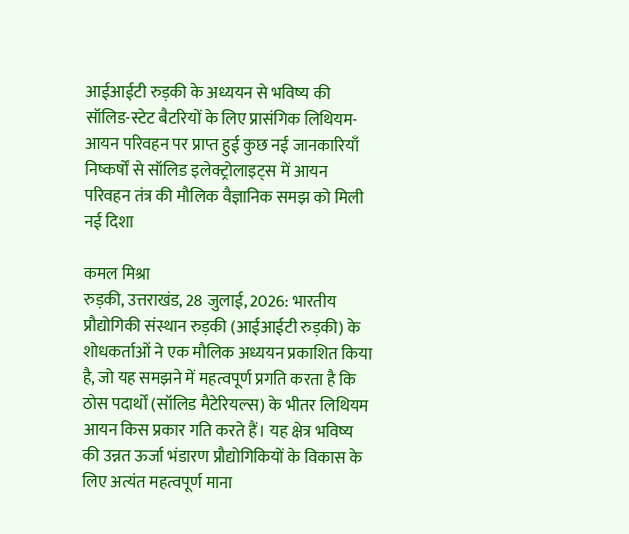आईआईटी रुड़की के अध्ययन से भविष्य की सॉलिड-स्टेट बैटरियों के लिए प्रासंगिक लिथियम-आयन परिवहन पर प्राप्त हुई कुछ नई जानकारियाँ
निष्कर्षों से सॉलिड इलेक्ट्रोलाइट्स में आयन परिवहन तंत्र की मौलिक वैज्ञानिक समझ को मिली नई दिशा

कमल मिश्रा
रुड़की, उत्तराखंड, 28 जुलाई, 2026: भारतीय प्रौद्योगिकी संस्थान रुड़की (आईआईटी रुड़की) के शोधकर्ताओं ने एक मौलिक अध्ययन प्रकाशित किया है, जो यह समझने में महत्वपूर्ण प्रगति करता है कि ठोस पदार्थों (सॉलिड मैटेरियल्स) के भीतर लिथियम आयन किस प्रकार गति करते हैं। यह क्षेत्र भविष्य की उन्नत ऊर्जा भंडारण प्रौद्योगिकियों के विकास के लिए अत्यंत महत्वपूर्ण माना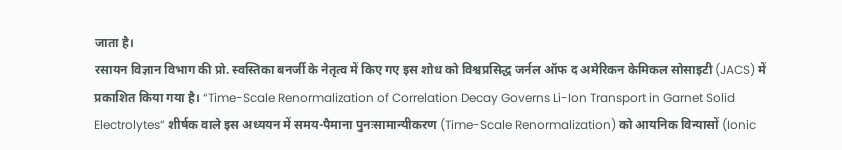जाता है।
रसायन विज्ञान विभाग की प्रो. स्वस्तिका बनर्जी के नेतृत्व में किए गए इस शोध को विश्वप्रसिद्ध जर्नल ऑफ द अमेरिकन केमिकल सोसाइटी (JACS) में प्रकाशित किया गया है। “Time-Scale Renormalization of Correlation Decay Governs Li-Ion Transport in Garnet Solid Electrolytes” शीर्षक वाले इस अध्ययन में समय-पैमाना पुनःसामान्यीकरण (Time-Scale Renormalization) को आयनिक विन्यासों (Ionic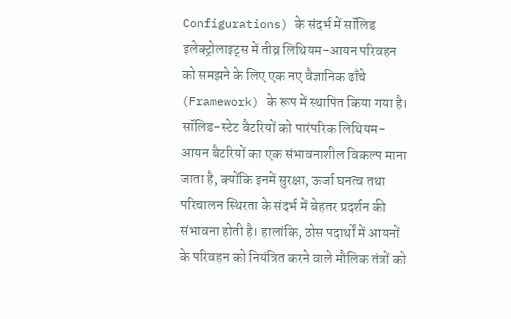Configurations) के संदर्भ में सॉलिड इलेक्ट्रोलाइट्स में तीव्र लिथियम-आयन परिवहन को समझने के लिए एक नए वैज्ञानिक ढाँचे (Framework) के रूप में स्थापित किया गया है।
सॉलिड-स्टेट बैटरियों को पारंपरिक लिथियम-आयन बैटरियों का एक संभावनाशील विकल्प माना जाता है, क्योंकि इनमें सुरक्षा, ऊर्जा घनत्व तथा परिचालन स्थिरता के संदर्भ में बेहतर प्रदर्शन की संभावना होती है। हालांकि, ठोस पदार्थों में आयनों के परिवहन को नियंत्रित करने वाले मौलिक तंत्रों को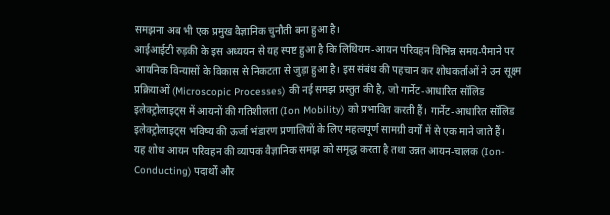समझना अब भी एक प्रमुख वैज्ञानिक चुनौती बना हुआ है।
आईआईटी रुड़की के इस अध्ययन से यह स्पष्ट हुआ है कि लिथियम-आयन परिवहन विभिन्न समय-पैमाने पर आयनिक विन्यासों के विकास से निकटता से जुड़ा हुआ है। इस संबंध की पहचान कर शोधकर्ताओं ने उन सूक्ष्म प्रक्रियाओं (Microscopic Processes) की नई समझ प्रस्तुत की है, जो गार्नेट-आधारित सॉलिड इलेक्ट्रोलाइट्स में आयनों की गतिशीलता (Ion Mobility) को प्रभावित करती हैं। गार्नेट-आधारित सॉलिड इलेक्ट्रोलाइट्स भविष्य की ऊर्जा भंडारण प्रणालियों के लिए महत्वपूर्ण सामग्री वर्गों में से एक माने जाते हैं।
यह शोध आयन परिवहन की व्यापक वैज्ञानिक समझ को समृद्ध करता है तथा उन्नत आयन-चालक (Ion-Conducting) पदार्थों और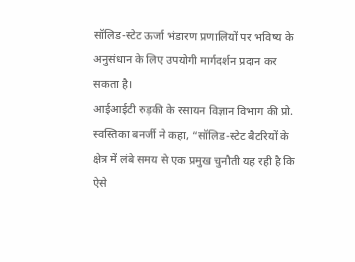सॉलिड-स्टेट ऊर्जा भंडारण प्रणालियों पर भविष्य के अनुसंधान के लिए उपयोगी मार्गदर्शन प्रदान कर सकता है।
आईआईटी रुड़की के रसायन विज्ञान विभाग की प्रो. स्वस्तिका बनर्जी ने कहा, “सॉलिड-स्टेट बैटरियों के क्षेत्र में लंबे समय से एक प्रमुख चुनौती यह रही है कि ऐसे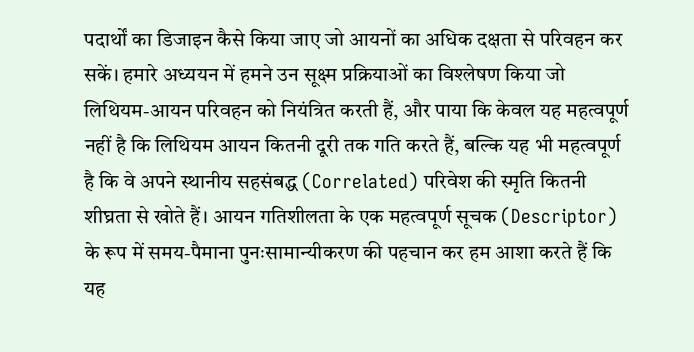पदार्थों का डिजाइन कैसे किया जाए जो आयनों का अधिक दक्षता से परिवहन कर सकें। हमारे अध्ययन में हमने उन सूक्ष्म प्रक्रियाओं का विश्लेषण किया जो लिथियम-आयन परिवहन को नियंत्रित करती हैं, और पाया कि केवल यह महत्वपूर्ण नहीं है कि लिथियम आयन कितनी दूरी तक गति करते हैं, बल्कि यह भी महत्वपूर्ण है कि वे अपने स्थानीय सहसंबद्ध (Correlated) परिवेश की स्मृति कितनी शीघ्रता से खोते हैं। आयन गतिशीलता के एक महत्वपूर्ण सूचक (Descriptor) के रूप में समय-पैमाना पुनःसामान्यीकरण की पहचान कर हम आशा करते हैं कि यह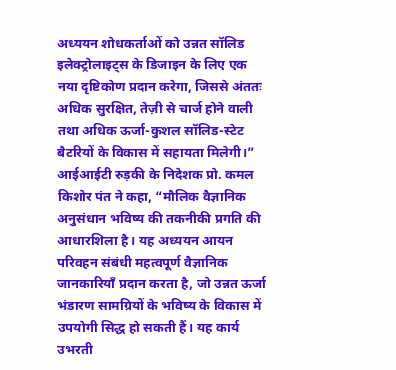अध्ययन शोधकर्ताओं को उन्नत सॉलिड इलेक्ट्रोलाइट्स के डिजाइन के लिए एक नया दृष्टिकोण प्रदान करेगा, जिससे अंततः अधिक सुरक्षित, तेज़ी से चार्ज होने वाली तथा अधिक ऊर्जा-कुशल सॉलिड-स्टेट बैटरियों के विकास में सहायता मिलेगी।”
आईआईटी रुड़की के निदेशक प्रो. कमल किशोर पंत ने कहा, “मौलिक वैज्ञानिक अनुसंधान भविष्य की तकनीकी प्रगति की आधारशिला है। यह अध्ययन आयन परिवहन संबंधी महत्वपूर्ण वैज्ञानिक जानकारियाँ प्रदान करता है, जो उन्नत ऊर्जा भंडारण सामग्रियों के भविष्य के विकास में उपयोगी सिद्ध हो सकती हैं। यह कार्य उभरती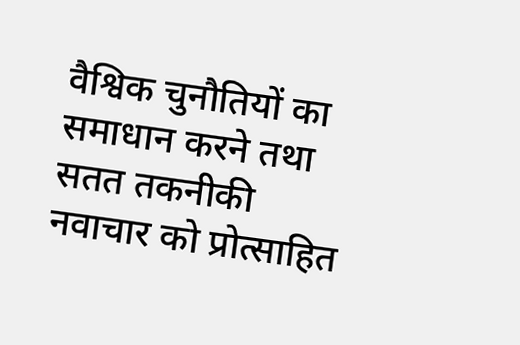वैश्विक चुनौतियों का समाधान करने तथा सतत तकनीकी नवाचार को प्रोत्साहित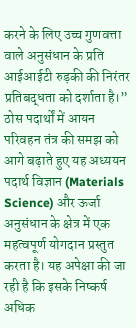करने के लिए उच्च गुणवत्ता वाले अनुसंधान के प्रति आईआईटी रुड़की की निरंतर प्रतिबद्धता को दर्शाता है।”
ठोस पदार्थों में आयन परिवहन तंत्र की समझ को आगे बढ़ाते हुए यह अध्ययन पदार्थ विज्ञान (Materials Science) और ऊर्जा अनुसंधान के क्षेत्र में एक महत्वपूर्ण योगदान प्रस्तुत करता है। यह अपेक्षा की जा रही है कि इसके निष्कर्ष अधिक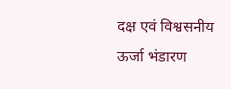दक्ष एवं विश्वसनीय ऊर्जा भंडारण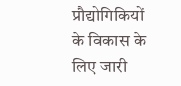प्रौद्योगिकियों के विकास के लिए जारी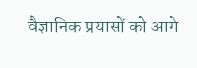वैज्ञानिक प्रयासों को आगे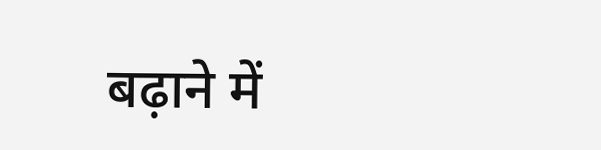बढ़ाने में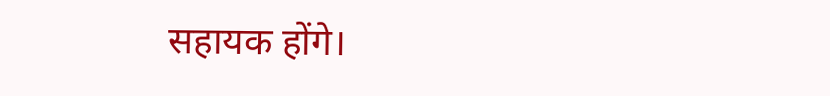सहायक होंगे।